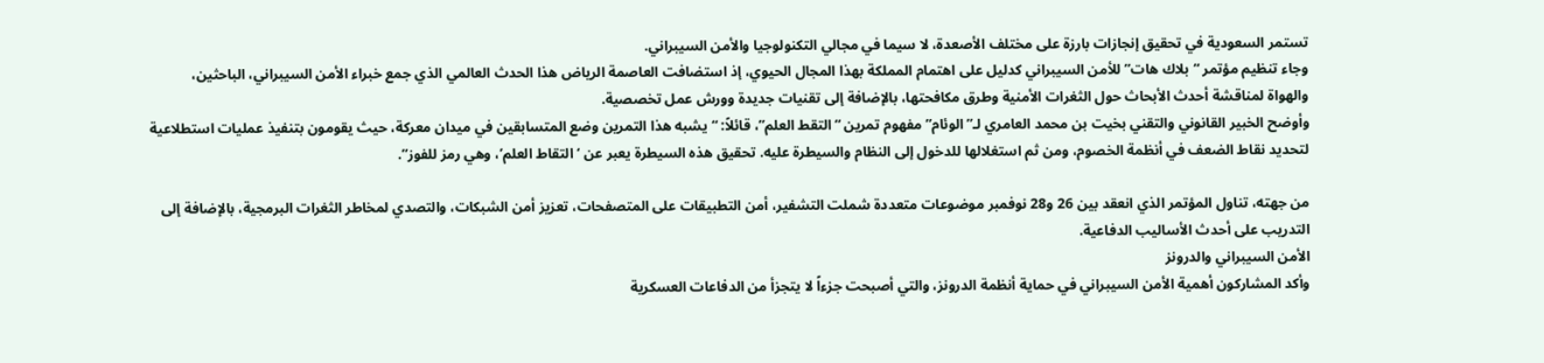تستمر السعودية في تحقيق إنجازات بارزة على مختلف الأصعدة، لا سيما في مجالي التكنولوجيا والأمن السيبراني.
وجاء تنظيم مؤتمر “بلاك هات” للأمن السيبراني كدليل على اهتمام المملكة بهذا المجال الحيوي، إذ استضافت العاصمة الرياض هذا الحدث العالمي الذي جمع خبراء الأمن السيبراني، الباحثين، والهواة لمناقشة أحدث الأبحاث حول الثغرات الأمنية وطرق مكافحتها، بالإضافة إلى تقنيات جديدة وورش عمل تخصصية.
وأوضح الخبير القانوني والتقني بخيت بن محمد العامري لـ”الوئام” مفهوم تمرين “التقط العلم”، قائلاً: “يشبه هذا التمرين وضع المتسابقين في ميدان معركة، حيث يقومون بتنفيذ عمليات استطلاعية لتحديد نقاط الضعف في أنظمة الخصوم، ومن ثم استغلالها للدخول إلى النظام والسيطرة عليه. تحقيق هذه السيطرة يعبر عن ‘التقاط العلم’، وهي رمز للفوز”.

من جهته، تناول المؤتمر الذي انعقد بين 26 و28 نوفمبر موضوعات متعددة شملت التشفير، أمن التطبيقات على المتصفحات، تعزيز أمن الشبكات، والتصدي لمخاطر الثغرات البرمجية، بالإضافة إلى التدريب على أحدث الأساليب الدفاعية.
الأمن السيبراني والدرونز
وأكد المشاركون أهمية الأمن السيبراني في حماية أنظمة الدرونز، والتي أصبحت جزءاً لا يتجزأ من الدفاعات العسكرية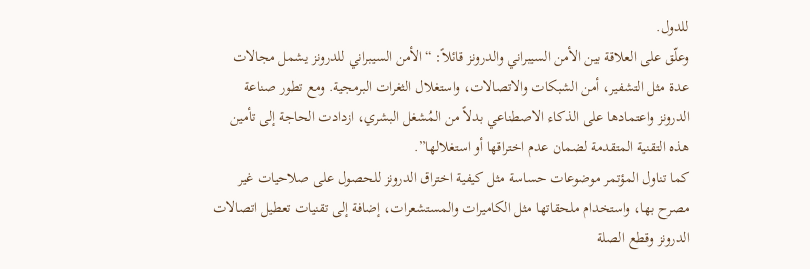للدول.
وعلّق على العلاقة بين الأمن السيبراني والدرونز قائلاً: “الأمن السيبراني للدرونز يشمل مجالات عدة مثل التشفير، أمن الشبكات والاتصالات، واستغلال الثغرات البرمجية. ومع تطور صناعة الدرونز واعتمادها على الذكاء الاصطناعي بدلاً من المُشغل البشري، ازدادت الحاجة إلى تأمين هذه التقنية المتقدمة لضمان عدم اختراقها أو استغلالها”.
كما تناول المؤتمر موضوعات حساسة مثل كيفية اختراق الدرونز للحصول على صلاحيات غير مصرح بها، واستخدام ملحقاتها مثل الكاميرات والمستشعرات، إضافة إلى تقنيات تعطيل اتصالات الدرونز وقطع الصلة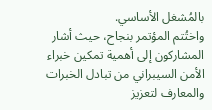بالمُشغل الأساسي.
واختُتم المؤتمر بنجاح، حيث أشار المشاركون إلى أهمية تمكين خبراء الأمن السيبراني من تبادل الخبرات والمعارف لتعزيز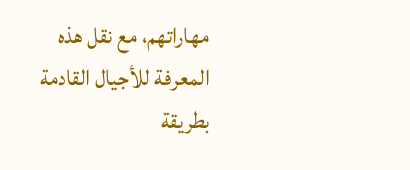مهاراتهم، مع نقل هذه المعرفة للأجيال القادمة بطريقة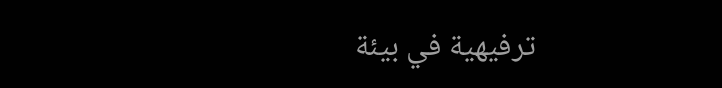ترفيهية في بيئة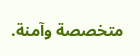متخصصة وآمنة.